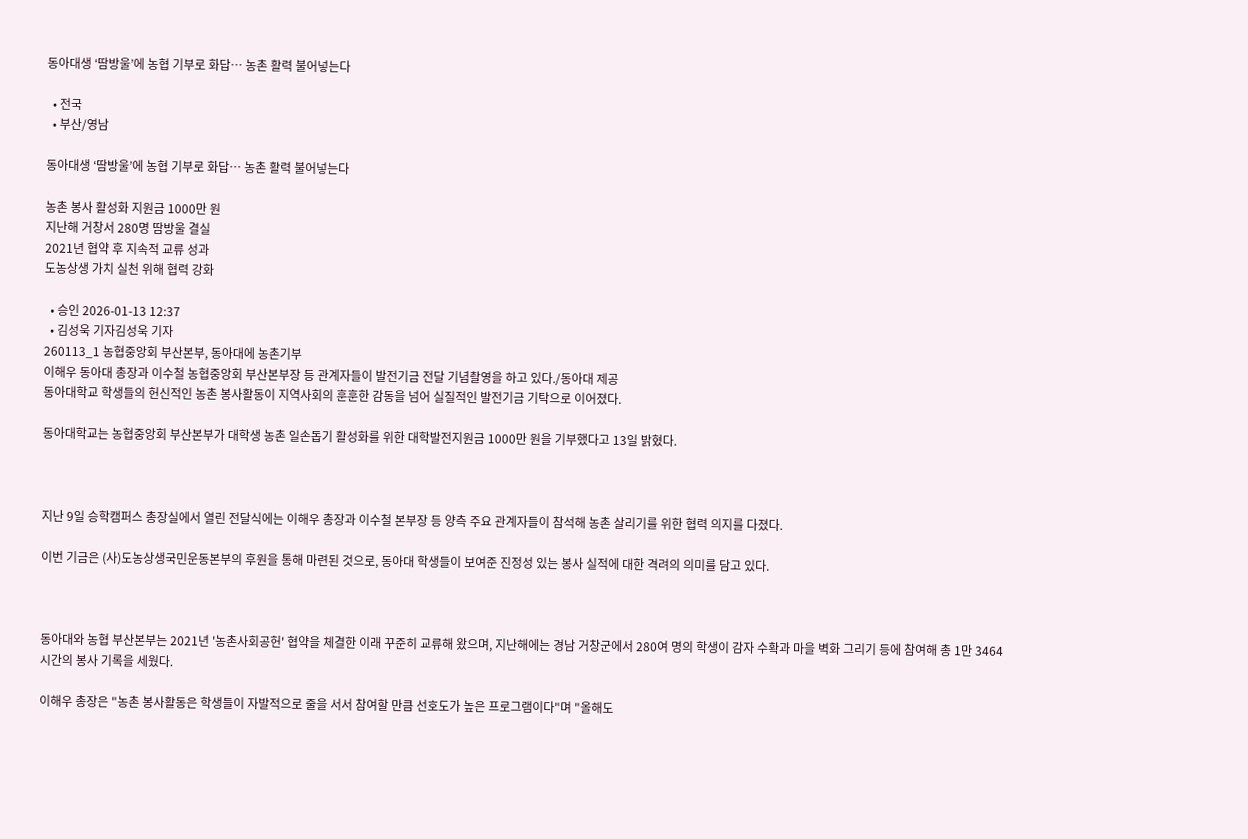동아대생 ‘땀방울’에 농협 기부로 화답… 농촌 활력 불어넣는다

  • 전국
  • 부산/영남

동아대생 ‘땀방울’에 농협 기부로 화답… 농촌 활력 불어넣는다

농촌 봉사 활성화 지원금 1000만 원
지난해 거창서 280명 땀방울 결실
2021년 협약 후 지속적 교류 성과
도농상생 가치 실천 위해 협력 강화

  • 승인 2026-01-13 12:37
  • 김성욱 기자김성욱 기자
260113_1 농협중앙회 부산본부, 동아대에 농촌기부
이해우 동아대 총장과 이수철 농협중앙회 부산본부장 등 관계자들이 발전기금 전달 기념촬영을 하고 있다./동아대 제공
동아대학교 학생들의 헌신적인 농촌 봉사활동이 지역사회의 훈훈한 감동을 넘어 실질적인 발전기금 기탁으로 이어졌다.

동아대학교는 농협중앙회 부산본부가 대학생 농촌 일손돕기 활성화를 위한 대학발전지원금 1000만 원을 기부했다고 13일 밝혔다.



지난 9일 승학캠퍼스 총장실에서 열린 전달식에는 이해우 총장과 이수철 본부장 등 양측 주요 관계자들이 참석해 농촌 살리기를 위한 협력 의지를 다졌다.

이번 기금은 (사)도농상생국민운동본부의 후원을 통해 마련된 것으로, 동아대 학생들이 보여준 진정성 있는 봉사 실적에 대한 격려의 의미를 담고 있다.



동아대와 농협 부산본부는 2021년 '농촌사회공헌' 협약을 체결한 이래 꾸준히 교류해 왔으며, 지난해에는 경남 거창군에서 280여 명의 학생이 감자 수확과 마을 벽화 그리기 등에 참여해 총 1만 3464시간의 봉사 기록을 세웠다.

이해우 총장은 "농촌 봉사활동은 학생들이 자발적으로 줄을 서서 참여할 만큼 선호도가 높은 프로그램이다"며 "올해도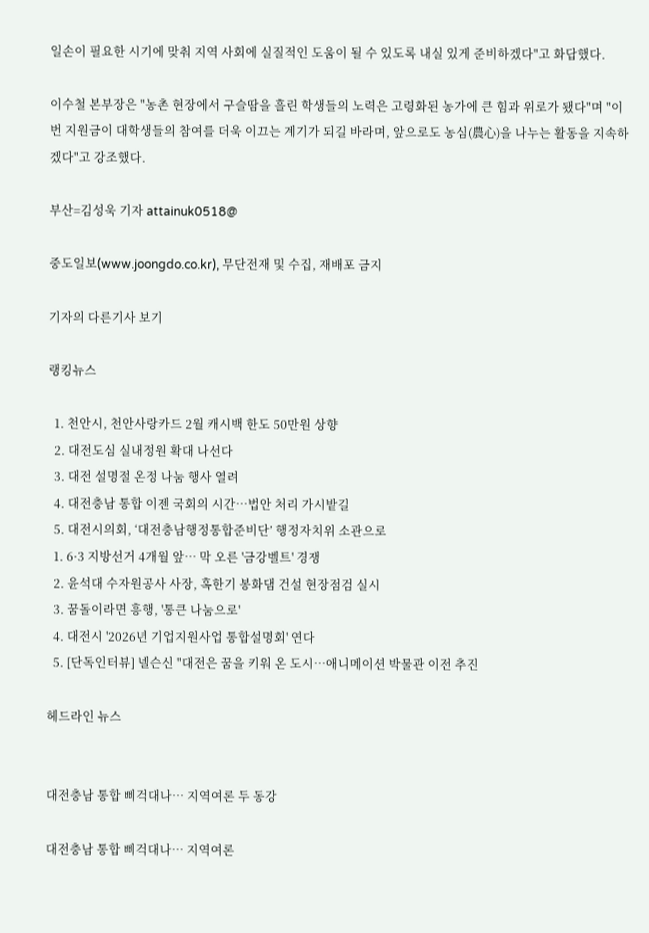일손이 필요한 시기에 맞춰 지역 사회에 실질적인 도움이 될 수 있도록 내실 있게 준비하겠다"고 화답했다.

이수철 본부장은 "농촌 현장에서 구슬땀을 흘린 학생들의 노력은 고령화된 농가에 큰 힘과 위로가 됐다"며 "이번 지원금이 대학생들의 참여를 더욱 이끄는 계기가 되길 바라며, 앞으로도 농심(農心)을 나누는 활동을 지속하겠다"고 강조했다.

부산=김성욱 기자 attainuk0518@

중도일보(www.joongdo.co.kr), 무단전재 및 수집, 재배포 금지

기자의 다른기사 보기

랭킹뉴스

  1. 천안시, 천안사랑카드 2월 캐시백 한도 50만원 상향
  2. 대전도심 실내정원 확대 나선다
  3. 대전 설명절 온정 나눔 행사 열려
  4. 대전충남 통합 이젠 국회의 시간…법안 처리 가시밭길
  5. 대전시의회, ‘대전충남행정통합준비단’ 행정자치위 소관으로
  1. 6·3 지방선거 4개월 앞… 막 오른 '금강벨트' 경쟁
  2. 윤석대 수자원공사 사장, 혹한기 봉화댐 건설 현장점검 실시
  3. 꿈돌이라면 흥행, '통큰 나눔으로'
  4. 대전시 '2026년 기업지원사업 통합설명회' 연다
  5. [단독인터뷰] 넬슨신 "대전은 꿈을 키워 온 도시…애니메이션 박물관 이전 추진

헤드라인 뉴스


대전충남 통합 삐걱대나… 지역여론 두 동강

대전충남 통합 삐걱대나… 지역여론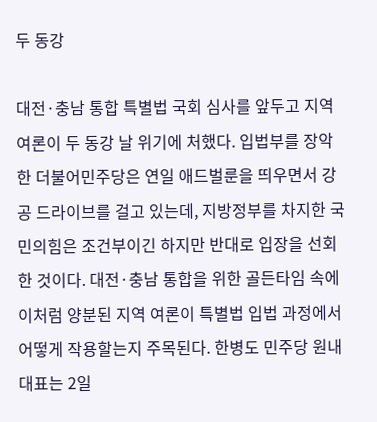두 동강

대전·충남 통합 특별법 국회 심사를 앞두고 지역 여론이 두 동강 날 위기에 처했다. 입법부를 장악한 더불어민주당은 연일 애드벌룬을 띄우면서 강공 드라이브를 걸고 있는데, 지방정부를 차지한 국민의힘은 조건부이긴 하지만 반대로 입장을 선회한 것이다. 대전·충남 통합을 위한 골든타임 속에 이처럼 양분된 지역 여론이 특별법 입법 과정에서 어떻게 작용할는지 주목된다. 한병도 민주당 원내대표는 2일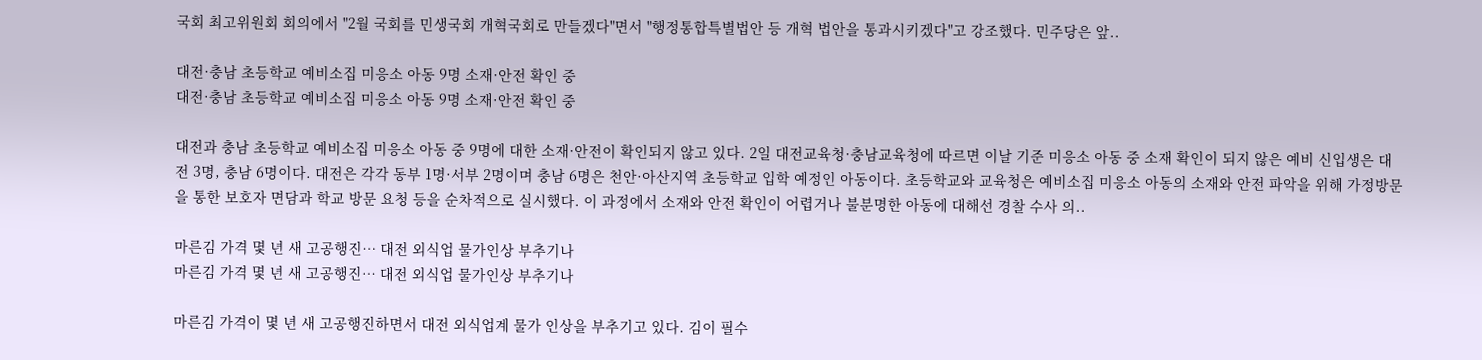국회 최고위원회 회의에서 "2월 국회를 민생국회 개혁국회로 만들겠다"면서 "행정통합특별법안 등 개혁 법안을 통과시키겠다"고 강조했다. 민주당은 앞..

대전·충남 초등학교 예비소집 미응소 아동 9명 소재·안전 확인 중
대전·충남 초등학교 예비소집 미응소 아동 9명 소재·안전 확인 중

대전과 충남 초등학교 예비소집 미응소 아동 중 9명에 대한 소재·안전이 확인되지 않고 있다. 2일 대전교육청·충남교육청에 따르면 이날 기준 미응소 아동 중 소재 확인이 되지 않은 예비 신입생은 대전 3명, 충남 6명이다. 대전은 각각 동부 1명·서부 2명이며 충남 6명은 천안·아산지역 초등학교 입학 예정인 아동이다. 초등학교와 교육청은 예비소집 미응소 아동의 소재와 안전 파악을 위해 가정방문을 통한 보호자 면담과 학교 방문 요청 등을 순차적으로 실시했다. 이 과정에서 소재와 안전 확인이 어렵거나 불분명한 아동에 대해선 경찰 수사 의..

마른김 가격 몇 년 새 고공행진… 대전 외식업 물가인상 부추기나
마른김 가격 몇 년 새 고공행진… 대전 외식업 물가인상 부추기나

마른김 가격이 몇 년 새 고공행진하면서 대전 외식업계 물가 인상을 부추기고 있다. 김이 필수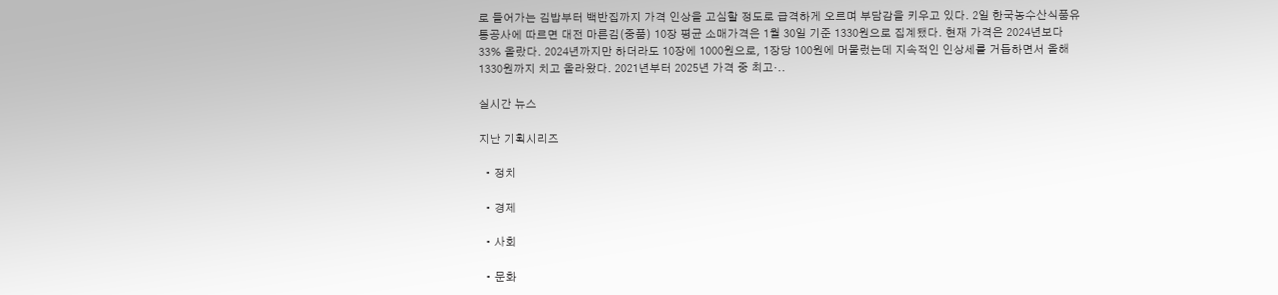로 들어가는 김밥부터 백반집까지 가격 인상을 고심할 정도로 급격하게 오르며 부담감을 키우고 있다. 2일 한국농수산식품유통공사에 따르면 대전 마른김(중품) 10장 평균 소매가격은 1월 30일 기준 1330원으로 집계됐다. 현재 가격은 2024년보다 33% 올랐다. 2024년까지만 하더라도 10장에 1000원으로, 1장당 100원에 머물렀는데 지속적인 인상세를 거듭하면서 올해 1330원까지 치고 올라왔다. 2021년부터 2025년 가격 중 최고·..

실시간 뉴스

지난 기획시리즈

  • 정치

  • 경제

  • 사회

  • 문화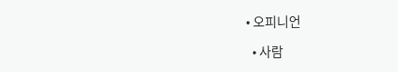• 오피니언

  • 사람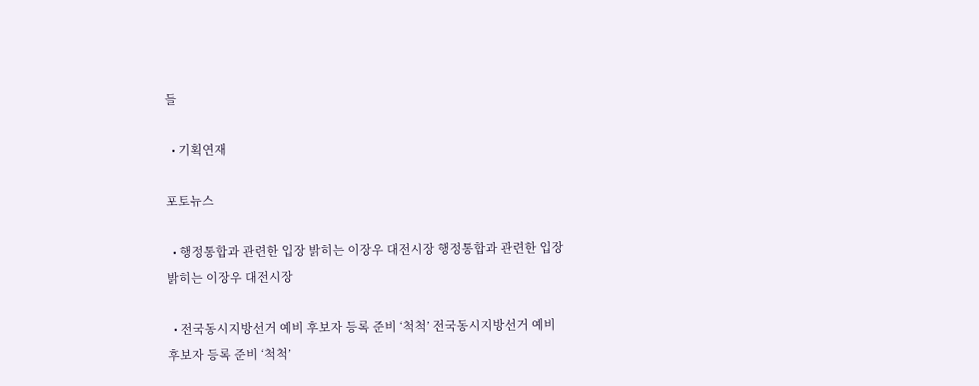들

  • 기획연재

포토뉴스

  • 행정통합과 관련한 입장 밝히는 이장우 대전시장 행정통합과 관련한 입장 밝히는 이장우 대전시장

  • 전국동시지방선거 예비 후보자 등록 준비 ‘척척’ 전국동시지방선거 예비 후보자 등록 준비 ‘척척’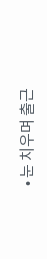• 눈 치우며 출근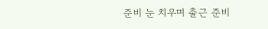준비 눈 치우며 출근 준비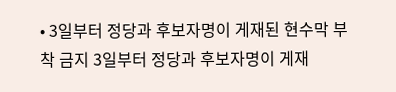• 3일부터 정당과 후보자명이 게재된 현수막 부착 금지 3일부터 정당과 후보자명이 게재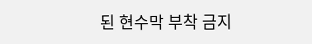된 현수막 부착 금지